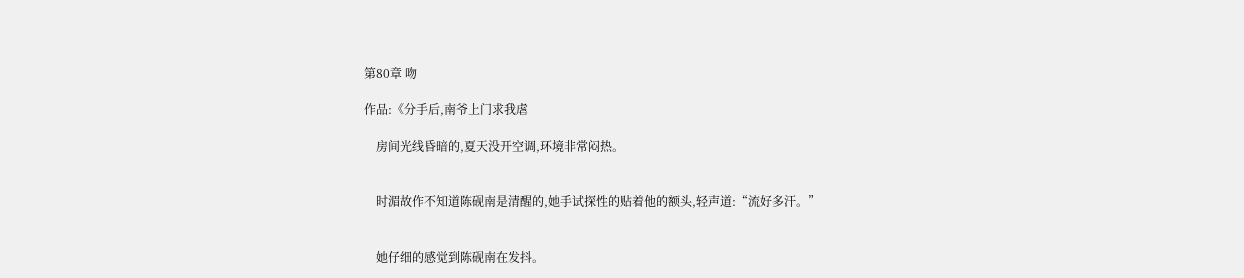第80章 吻

作品:《分手后,南爷上门求我虐

    房间光线昏暗的,夏天没开空调,环境非常闷热。


    时湄故作不知道陈砚南是清醒的,她手试探性的贴着他的额头,轻声道:“流好多汗。”


    她仔细的感觉到陈砚南在发抖。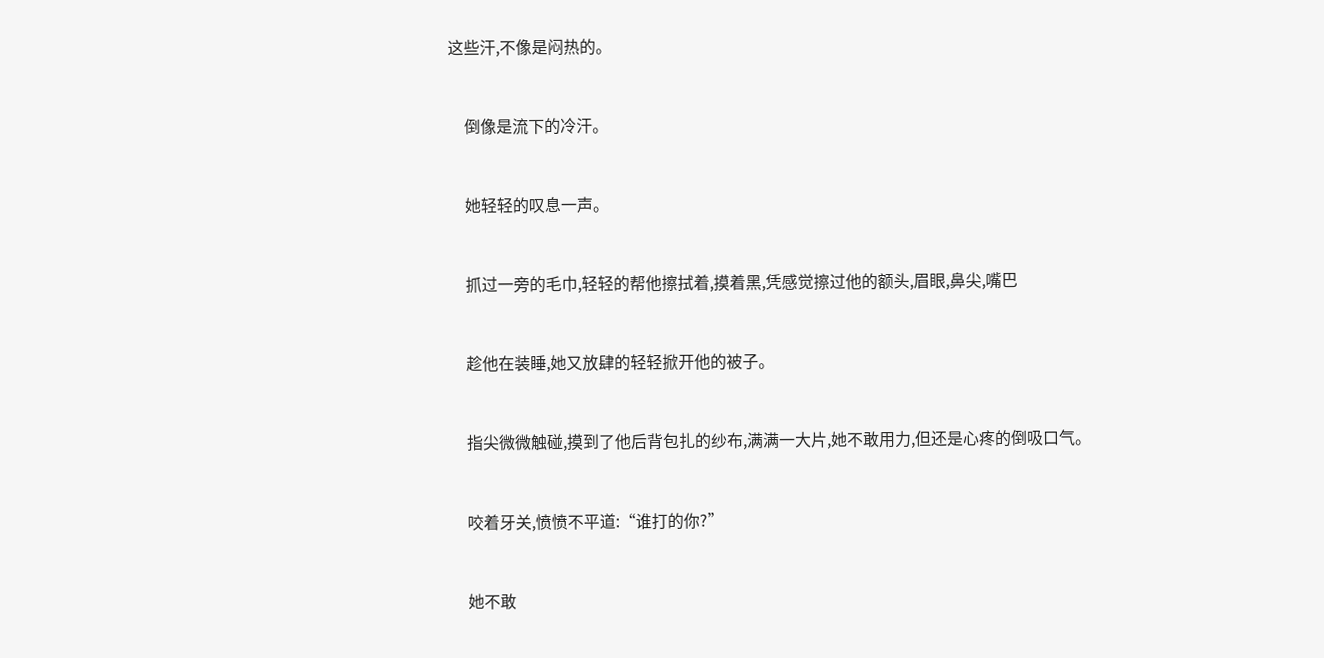这些汗,不像是闷热的。


    倒像是流下的冷汗。


    她轻轻的叹息一声。


    抓过一旁的毛巾,轻轻的帮他擦拭着,摸着黑,凭感觉擦过他的额头,眉眼,鼻尖,嘴巴


    趁他在装睡,她又放肆的轻轻掀开他的被子。


    指尖微微触碰,摸到了他后背包扎的纱布,满满一大片,她不敢用力,但还是心疼的倒吸口气。


    咬着牙关,愤愤不平道:“谁打的你?”


    她不敢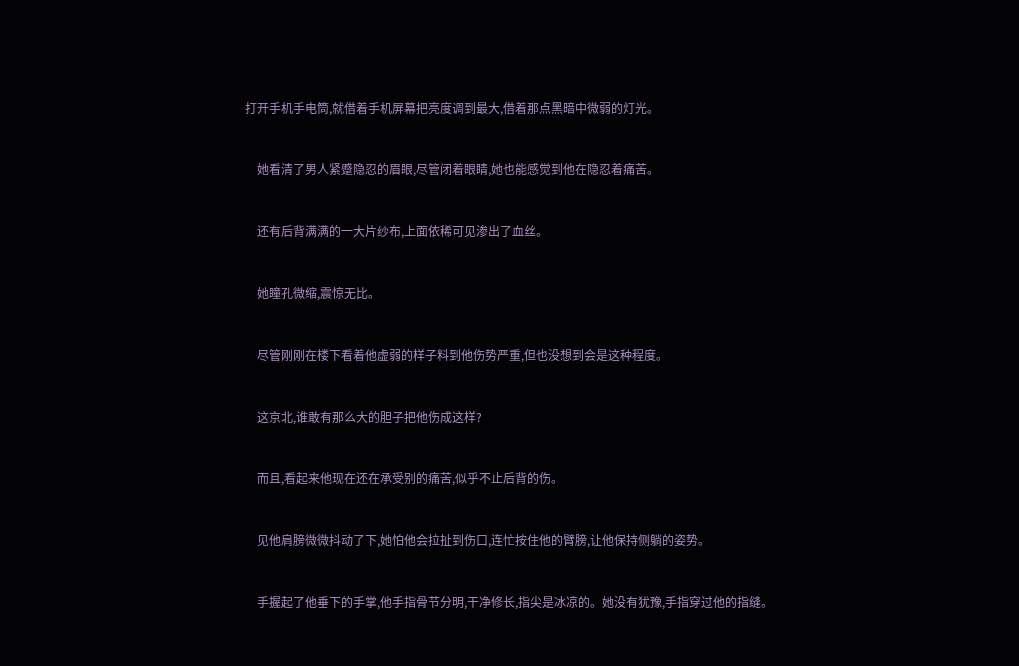打开手机手电筒,就借着手机屏幕把亮度调到最大,借着那点黑暗中微弱的灯光。


    她看清了男人紧蹙隐忍的眉眼,尽管闭着眼睛,她也能感觉到他在隐忍着痛苦。


    还有后背满满的一大片纱布,上面依稀可见渗出了血丝。


    她瞳孔微缩,震惊无比。


    尽管刚刚在楼下看着他虚弱的样子料到他伤势严重,但也没想到会是这种程度。


    这京北,谁敢有那么大的胆子把他伤成这样?


    而且,看起来他现在还在承受别的痛苦,似乎不止后背的伤。


    见他肩膀微微抖动了下,她怕他会拉扯到伤口,连忙按住他的臂膀,让他保持侧躺的姿势。


    手握起了他垂下的手掌,他手指骨节分明,干净修长,指尖是冰凉的。她没有犹豫,手指穿过他的指缝。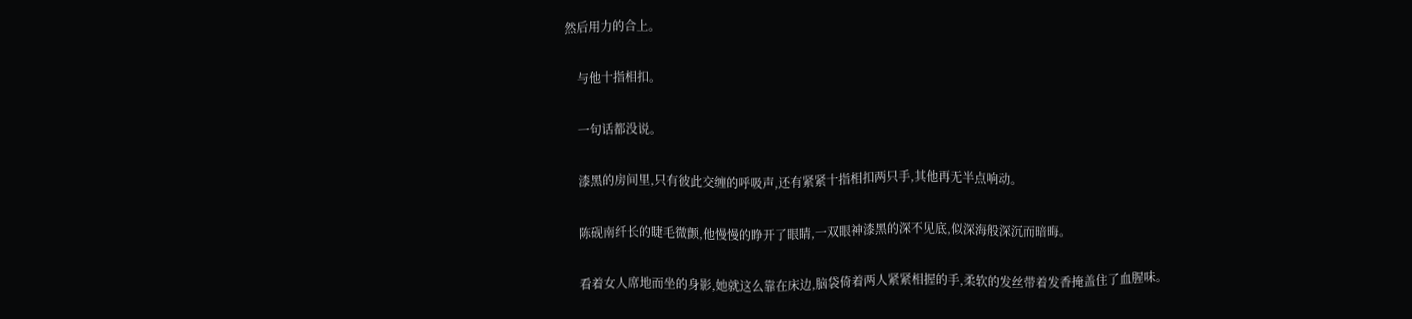然后用力的合上。


    与他十指相扣。


    一句话都没说。


    漆黑的房间里,只有彼此交缠的呼吸声,还有紧紧十指相扣两只手,其他再无半点响动。


    陈砚南纤长的睫毛微颤,他慢慢的睁开了眼睛,一双眼神漆黑的深不见底,似深海般深沉而暗晦。


    看着女人席地而坐的身影,她就这么靠在床边,脑袋倚着两人紧紧相握的手,柔软的发丝带着发香掩盖住了血腥味。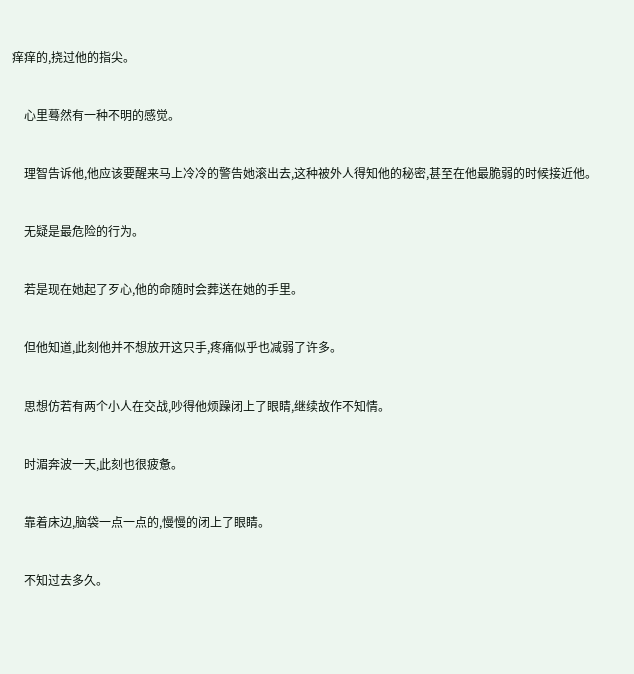痒痒的,挠过他的指尖。


    心里蓦然有一种不明的感觉。


    理智告诉他,他应该要醒来马上冷冷的警告她滚出去,这种被外人得知他的秘密,甚至在他最脆弱的时候接近他。


    无疑是最危险的行为。


    若是现在她起了歹心,他的命随时会葬送在她的手里。


    但他知道,此刻他并不想放开这只手,疼痛似乎也减弱了许多。


    思想仿若有两个小人在交战,吵得他烦躁闭上了眼睛,继续故作不知情。


    时湄奔波一天,此刻也很疲惫。


    靠着床边,脑袋一点一点的,慢慢的闭上了眼睛。


    不知过去多久。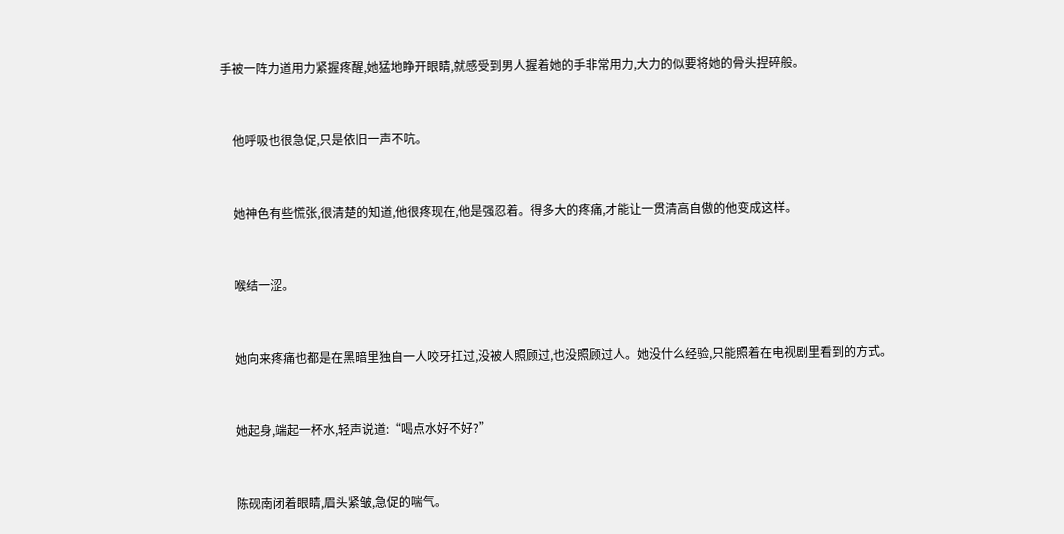手被一阵力道用力紧握疼醒,她猛地睁开眼睛,就感受到男人握着她的手非常用力,大力的似要将她的骨头捏碎般。


    他呼吸也很急促,只是依旧一声不吭。


    她神色有些慌张,很清楚的知道,他很疼现在,他是强忍着。得多大的疼痛,才能让一贯清高自傲的他变成这样。


    喉结一涩。


    她向来疼痛也都是在黑暗里独自一人咬牙扛过,没被人照顾过,也没照顾过人。她没什么经验,只能照着在电视剧里看到的方式。


    她起身,端起一杯水,轻声说道:“喝点水好不好?”


    陈砚南闭着眼睛,眉头紧皱,急促的喘气。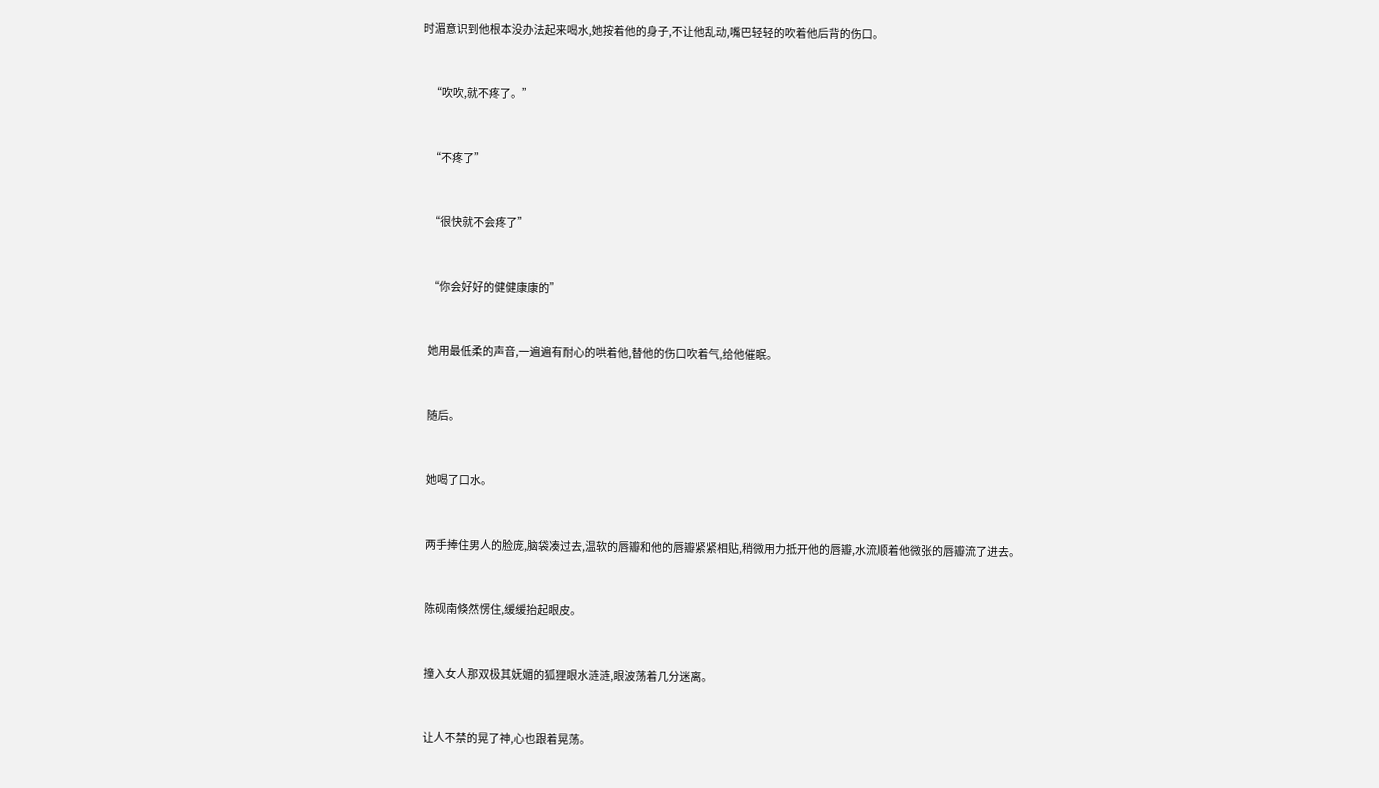时湄意识到他根本没办法起来喝水,她按着他的身子,不让他乱动,嘴巴轻轻的吹着他后背的伤口。


    “吹吹,就不疼了。”


    “不疼了”


    “很快就不会疼了”


    “你会好好的健健康康的”


    她用最低柔的声音,一遍遍有耐心的哄着他,替他的伤口吹着气,给他催眠。


    随后。


    她喝了口水。


    两手捧住男人的脸庞,脑袋凑过去,温软的唇瓣和他的唇瓣紧紧相贴,稍微用力抵开他的唇瓣,水流顺着他微张的唇瓣流了进去。


    陈砚南倏然愣住,缓缓抬起眼皮。


    撞入女人那双极其妩媚的狐狸眼水涟涟,眼波荡着几分迷离。


    让人不禁的晃了神,心也跟着晃荡。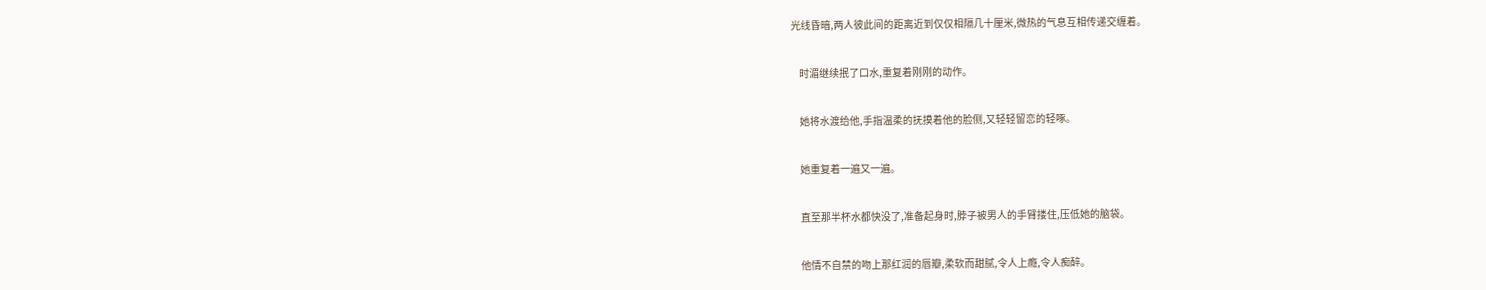光线昏暗,两人彼此间的距离近到仅仅相隔几十厘米,微热的气息互相传递交缠着。


    时湄继续抿了口水,重复着刚刚的动作。


    她将水渡给他,手指温柔的抚摸着他的脸侧,又轻轻留恋的轻啄。


    她重复着一遍又一遍。


    直至那半杯水都快没了,准备起身时,脖子被男人的手臂搂住,压低她的脑袋。


    他情不自禁的吻上那红润的唇瓣,柔软而甜腻,令人上瘾,令人痴醉。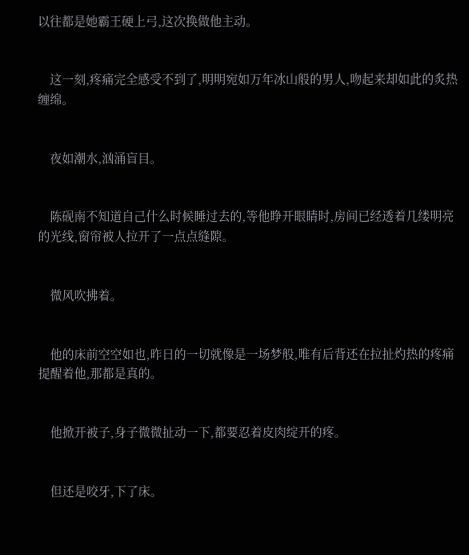以往都是她霸王硬上弓,这次换做他主动。


    这一刻,疼痛完全感受不到了,明明宛如万年冰山般的男人,吻起来却如此的炙热缠绵。


    夜如潮水,汹涌盲目。


    陈砚南不知道自己什么时候睡过去的,等他睁开眼睛时,房间已经透着几缕明亮的光线,窗帘被人拉开了一点点缝隙。


    微风吹拂着。


    他的床前空空如也,昨日的一切就像是一场梦般,唯有后背还在拉扯灼热的疼痛提醒着他,那都是真的。


    他掀开被子,身子微微扯动一下,都要忍着皮肉绽开的疼。


    但还是咬牙,下了床。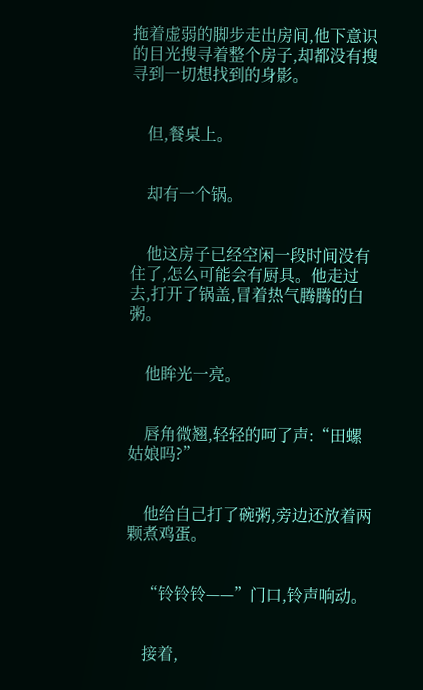拖着虚弱的脚步走出房间,他下意识的目光搜寻着整个房子,却都没有搜寻到一切想找到的身影。


    但,餐桌上。


    却有一个锅。


    他这房子已经空闲一段时间没有住了,怎么可能会有厨具。他走过去,打开了锅盖,冒着热气腾腾的白粥。


    他眸光一亮。


    唇角微翘,轻轻的呵了声:“田螺姑娘吗?”


    他给自己打了碗粥,旁边还放着两颗煮鸡蛋。


    “铃铃铃——”门口,铃声响动。


    接着,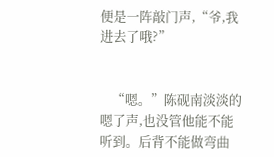便是一阵敲门声,“爷,我进去了哦?”


    “嗯。”陈砚南淡淡的嗯了声,也没管他能不能听到。后背不能做弯曲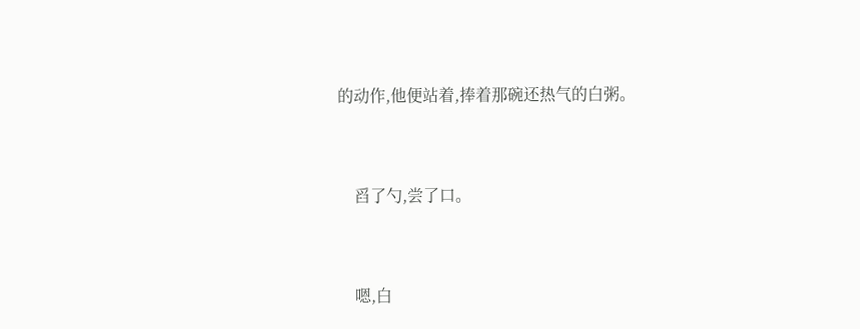的动作,他便站着,捧着那碗还热气的白粥。


    舀了勺,尝了口。


    嗯,白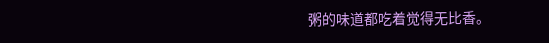粥的味道都吃着觉得无比香。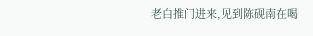老白推门进来,见到陈砚南在喝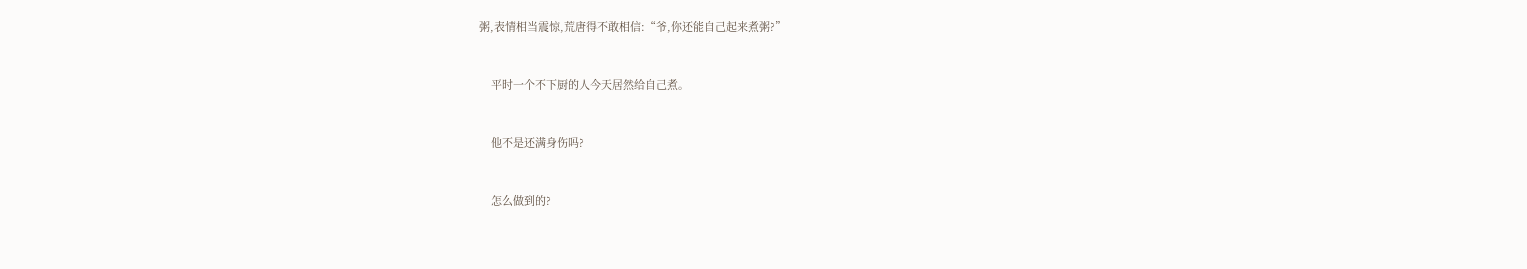粥,表情相当震惊,荒唐得不敢相信:“爷,你还能自己起来煮粥?”


    平时一个不下厨的人今天居然给自己煮。


    他不是还满身伤吗?


    怎么做到的?